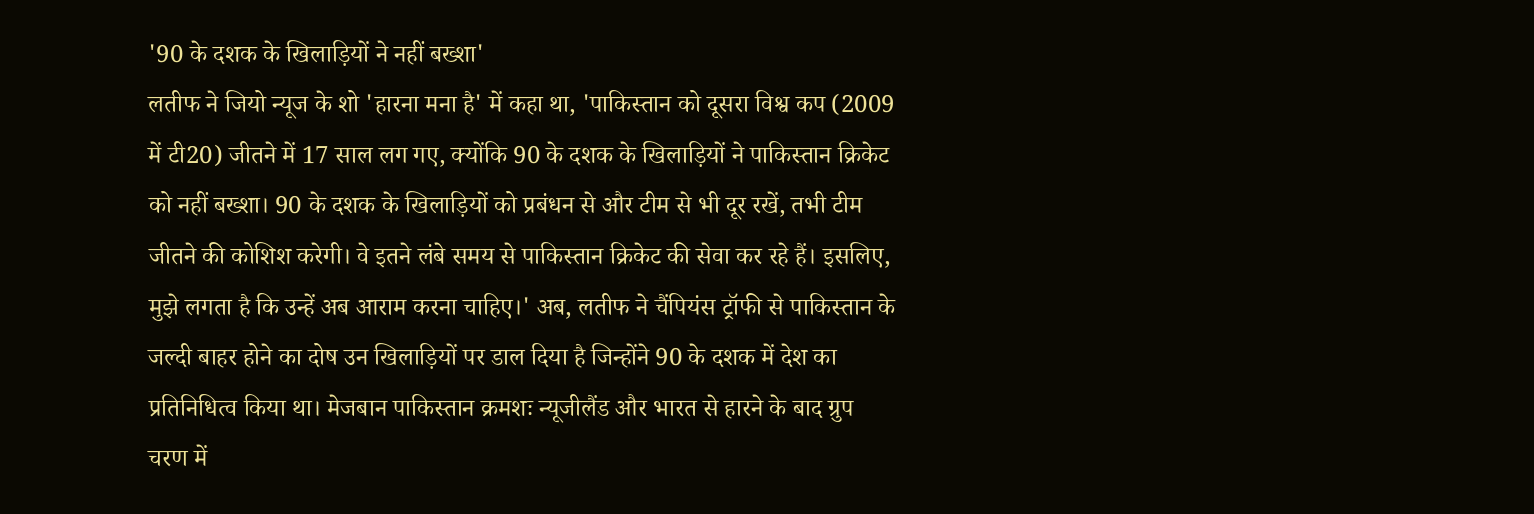'90 के दशक के खिलाड़ियों ने नहीं बख्शा'
लतीफ ने जियो न्यूज के शो 'हारना मना है' में कहा था, 'पाकिस्तान को दूसरा विश्व कप (2009 में टी20) जीतने में 17 साल लग गए, क्योंकि 90 के दशक के खिलाड़ियों ने पाकिस्तान क्रिकेट को नहीं बख्शा। 90 के दशक के खिलाड़ियों को प्रबंधन से और टीम से भी दूर रखें, तभी टीम जीतने की कोशिश करेगी। वे इतने लंबे समय से पाकिस्तान क्रिकेट की सेवा कर रहे हैं। इसलिए, मुझे लगता है कि उन्हें अब आराम करना चाहिए।' अब, लतीफ ने चैंपियंस ट्रॉफी से पाकिस्तान के जल्दी बाहर होने का दोष उन खिलाड़ियों पर डाल दिया है जिन्होंने 90 के दशक में देश का प्रतिनिधित्व किया था। मेजबान पाकिस्तान क्रमशः न्यूजीलैंड और भारत से हारने के बाद ग्रुप चरण में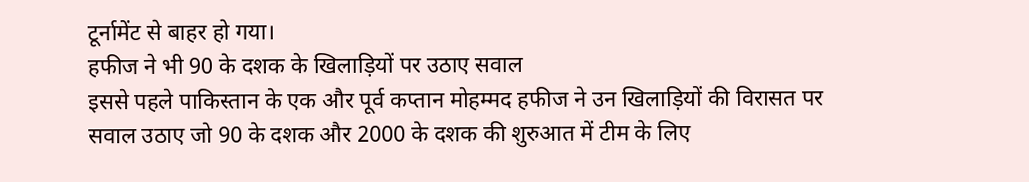टूर्नामेंट से बाहर हो गया।
हफीज ने भी 90 के दशक के खिलाड़ियों पर उठाए सवाल
इससे पहले पाकिस्तान के एक और पूर्व कप्तान मोहम्मद हफीज ने उन खिलाड़ियों की विरासत पर सवाल उठाए जो 90 के दशक और 2000 के दशक की शुरुआत में टीम के लिए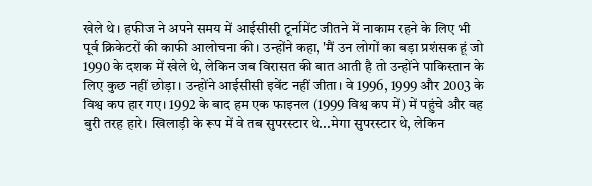खेले थे। हफीज ने अपने समय में आईसीसी टूर्नामेंट जीतने में नाकाम रहने के लिए भी पूर्व क्रिकेटरों की काफी आलोचना की। उन्होंने कहा, 'मैं उन लोगों का बड़ा प्रशंसक हूं जो 1990 के दशक में खेले थे, लेकिन जब विरासत की बात आती है तो उन्होंने पाकिस्तान के लिए कुछ नहीं छोड़ा। उन्होंने आईसीसी इवेंट नहीं जीता। वे 1996, 1999 और 2003 के विश्व कप हार गए। 1992 के बाद हम एक फाइनल (1999 विश्व कप में) में पहुंचे और वह बुरी तरह हारे। खिलाड़ी के रूप में वे तब सुपरस्टार थे...मेगा सुपरस्टार थे, लेकिन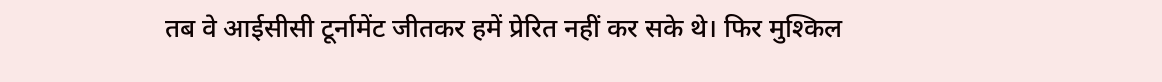तब वे आईसीसी टूर्नामेंट जीतकर हमें प्रेरित नहीं कर सके थे। फिर मुश्किल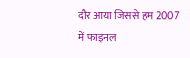दौर आया जिससे हम 2007 में फाइनल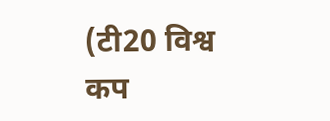(टी20 विश्व कप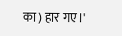का) हार गए।'